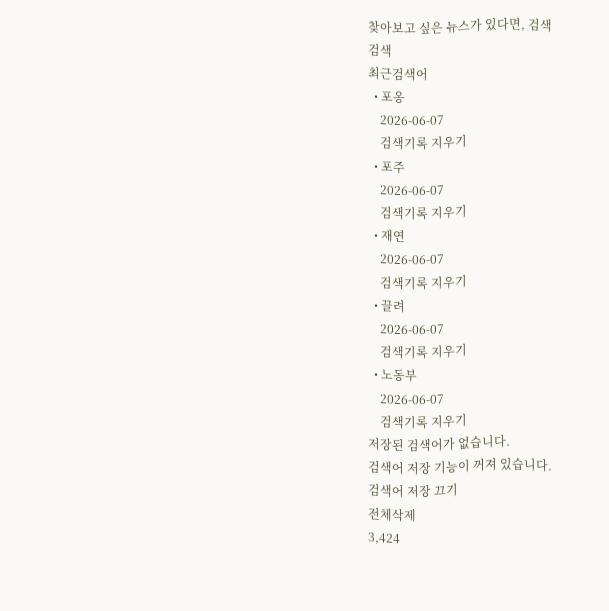찾아보고 싶은 뉴스가 있다면, 검색
검색
최근검색어
  • 포옹
    2026-06-07
    검색기록 지우기
  • 포주
    2026-06-07
    검색기록 지우기
  • 재연
    2026-06-07
    검색기록 지우기
  • 끌려
    2026-06-07
    검색기록 지우기
  • 노동부
    2026-06-07
    검색기록 지우기
저장된 검색어가 없습니다.
검색어 저장 기능이 꺼져 있습니다.
검색어 저장 끄기
전체삭제
3,424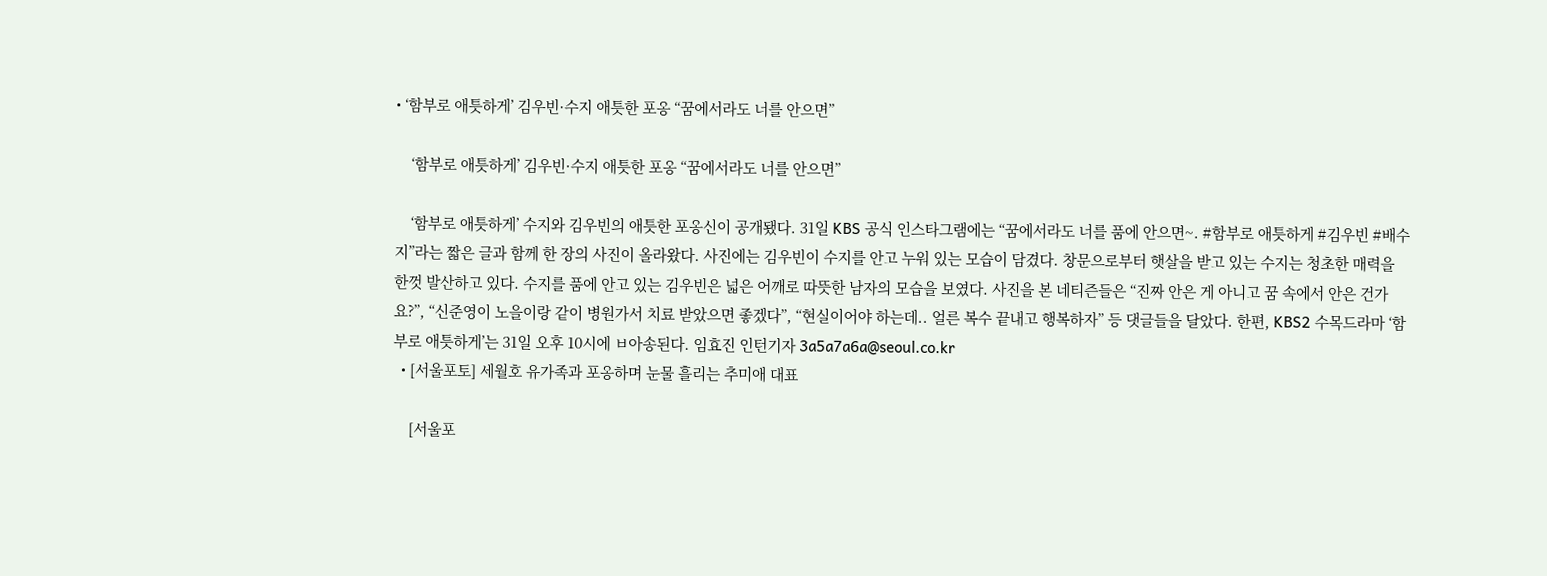• ‘함부로 애틋하게’ 김우빈·수지 애틋한 포옹 “꿈에서라도 너를 안으면”

    ‘함부로 애틋하게’ 김우빈·수지 애틋한 포옹 “꿈에서라도 너를 안으면”

    ‘함부로 애틋하게’ 수지와 김우빈의 애틋한 포옹신이 공개됐다. 31일 KBS 공식 인스타그램에는 “꿈에서라도 너를 품에 안으면~. #함부로 애틋하게 #김우빈 #배수지”라는 짧은 글과 함께 한 장의 사진이 올라왔다. 사진에는 김우빈이 수지를 안고 누워 있는 모습이 담겼다. 창문으로부터 햇살을 받고 있는 수지는 청초한 매력을 한껏 발산하고 있다. 수지를 품에 안고 있는 김우빈은 넓은 어깨로 따뜻한 남자의 모습을 보였다. 사진을 본 네티즌들은 “진짜 안은 게 아니고 꿈 속에서 안은 건가요?”, “신준영이 노을이랑 같이 병원가서 치료 받았으면 좋겠다”, “현실이어야 하는데.. 얼른 복수 끝내고 행복하자” 등 댓글들을 달았다. 한편, KBS2 수목드라마 ‘함부로 애틋하게’는 31일 오후 10시에 ㅂ아송된다. 임효진 인턴기자 3a5a7a6a@seoul.co.kr
  • [서울포토] 세월호 유가족과 포옹하며 눈물 흘리는 추미애 대표

    [서울포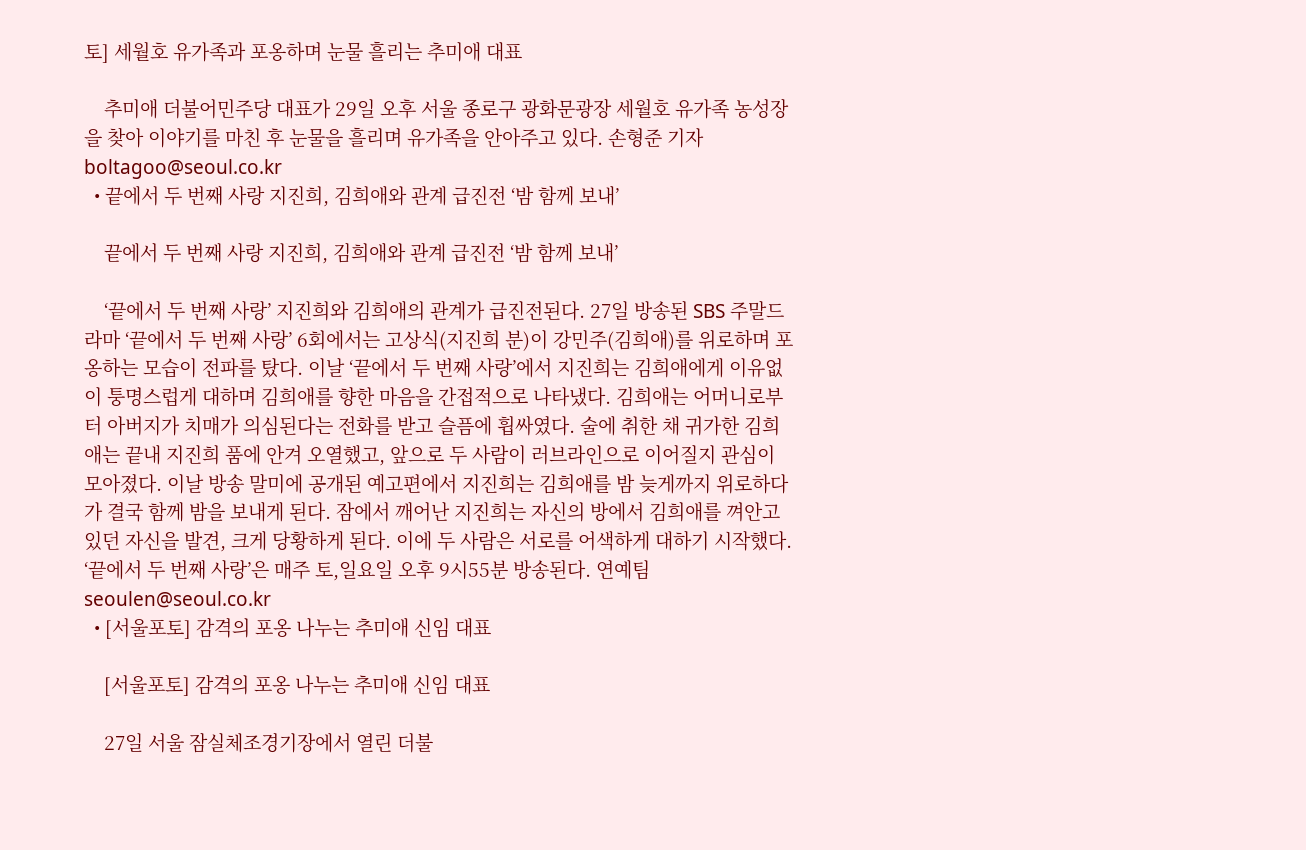토] 세월호 유가족과 포옹하며 눈물 흘리는 추미애 대표

    추미애 더불어민주당 대표가 29일 오후 서울 종로구 광화문광장 세월호 유가족 농성장을 찾아 이야기를 마친 후 눈물을 흘리며 유가족을 안아주고 있다. 손형준 기자 boltagoo@seoul.co.kr
  • 끝에서 두 번째 사랑 지진희, 김희애와 관계 급진전 ‘밤 함께 보내’

    끝에서 두 번째 사랑 지진희, 김희애와 관계 급진전 ‘밤 함께 보내’

    ‘끝에서 두 번째 사랑’ 지진희와 김희애의 관계가 급진전된다. 27일 방송된 SBS 주말드라마 ‘끝에서 두 번째 사랑’ 6회에서는 고상식(지진희 분)이 강민주(김희애)를 위로하며 포옹하는 모습이 전파를 탔다. 이날 ‘끝에서 두 번째 사랑’에서 지진희는 김희애에게 이유없이 퉁명스럽게 대하며 김희애를 향한 마음을 간접적으로 나타냈다. 김희애는 어머니로부터 아버지가 치매가 의심된다는 전화를 받고 슬픔에 휩싸였다. 술에 취한 채 귀가한 김희애는 끝내 지진희 품에 안겨 오열했고, 앞으로 두 사람이 러브라인으로 이어질지 관심이 모아졌다. 이날 방송 말미에 공개된 예고편에서 지진희는 김희애를 밤 늦게까지 위로하다가 결국 함께 밤을 보내게 된다. 잠에서 깨어난 지진희는 자신의 방에서 김희애를 껴안고 있던 자신을 발견, 크게 당황하게 된다. 이에 두 사람은 서로를 어색하게 대하기 시작했다. ‘끝에서 두 번째 사랑’은 매주 토,일요일 오후 9시55분 방송된다. 연예팀 seoulen@seoul.co.kr
  • [서울포토] 감격의 포옹 나누는 추미애 신임 대표

    [서울포토] 감격의 포옹 나누는 추미애 신임 대표

    27일 서울 잠실체조경기장에서 열린 더불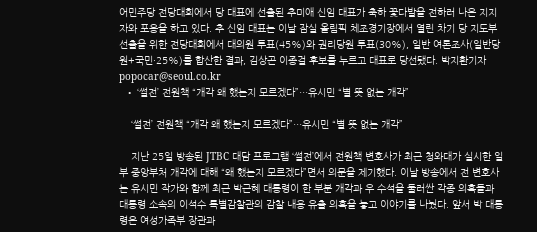어민주당 전당대회에서 당 대표에 선출된 추미애 신임 대표가 축하 꽃다발을 전하러 나온 지지자와 포옹을 하고 있다. 추 신임 대표는 이날 잠실 올림픽 체조경기장에서 열린 차기 당 지도부 선출을 위한 전당대회에서 대의원 투표(45%)와 권리당원 투표(30%), 일반 여론조사(일반당원+국민·25%)를 합산한 결과, 김상곤 이종걸 후보를 누르고 대표로 당선됐다. 박지환기자 popocar@seoul.co.kr
  • ‘썰전’ 전원책 “개각 왜 했는지 모르겠다”…유시민 “별 뜻 없는 개각”

    ‘썰전’ 전원책 “개각 왜 했는지 모르겠다”…유시민 “별 뜻 없는 개각”

    지난 25일 방송된 JTBC 대담 프로그램 ‘썰전’에서 전원책 변호사가 최근 청와대가 실시한 일부 중앙부처 개각에 대해 “왜 했는지 모르겠다”면서 의문을 제기했다. 이날 방송에서 전 변호사는 유시민 작가와 함께 최근 박근혜 대통령이 한 부분 개각과 우 수석을 둘러싼 각종 의혹들과 대통령 소속의 이석수 특별감찰관의 감찰 내용 유출 의혹을 놓고 이야기를 나눴다. 앞서 박 대통령은 여성가족부 장관과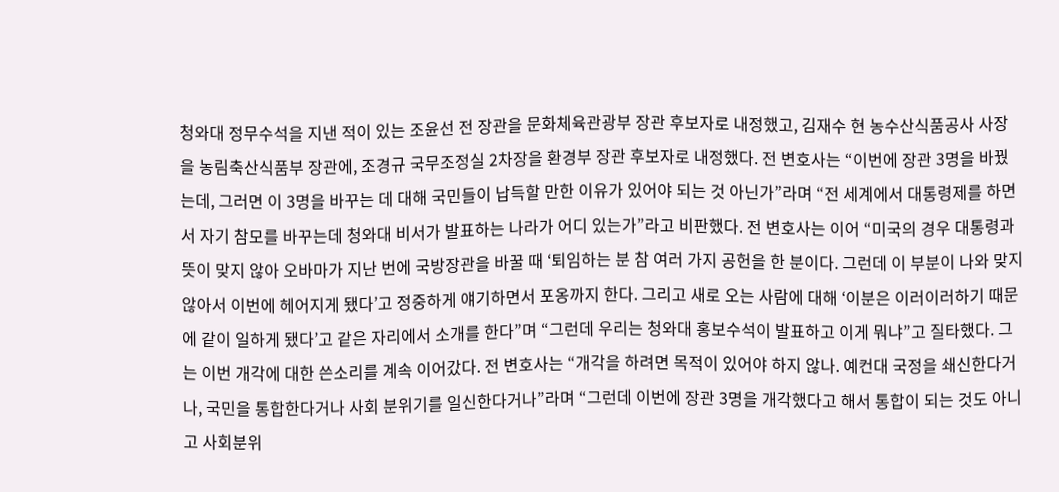청와대 정무수석을 지낸 적이 있는 조윤선 전 장관을 문화체육관광부 장관 후보자로 내정했고, 김재수 현 농수산식품공사 사장을 농림축산식품부 장관에, 조경규 국무조정실 2차장을 환경부 장관 후보자로 내정했다. 전 변호사는 “이번에 장관 3명을 바꿨는데, 그러면 이 3명을 바꾸는 데 대해 국민들이 납득할 만한 이유가 있어야 되는 것 아닌가”라며 “전 세계에서 대통령제를 하면서 자기 참모를 바꾸는데 청와대 비서가 발표하는 나라가 어디 있는가”라고 비판했다. 전 변호사는 이어 “미국의 경우 대통령과 뜻이 맞지 않아 오바마가 지난 번에 국방장관을 바꿀 때 ‘퇴임하는 분 참 여러 가지 공헌을 한 분이다. 그런데 이 부분이 나와 맞지 않아서 이번에 헤어지게 됐다’고 정중하게 얘기하면서 포옹까지 한다. 그리고 새로 오는 사람에 대해 ‘이분은 이러이러하기 때문에 같이 일하게 됐다’고 같은 자리에서 소개를 한다”며 “그런데 우리는 청와대 홍보수석이 발표하고 이게 뭐냐”고 질타했다. 그는 이번 개각에 대한 쓴소리를 계속 이어갔다. 전 변호사는 “개각을 하려면 목적이 있어야 하지 않나. 예컨대 국정을 쇄신한다거나, 국민을 통합한다거나 사회 분위기를 일신한다거나”라며 “그런데 이번에 장관 3명을 개각했다고 해서 통합이 되는 것도 아니고 사회분위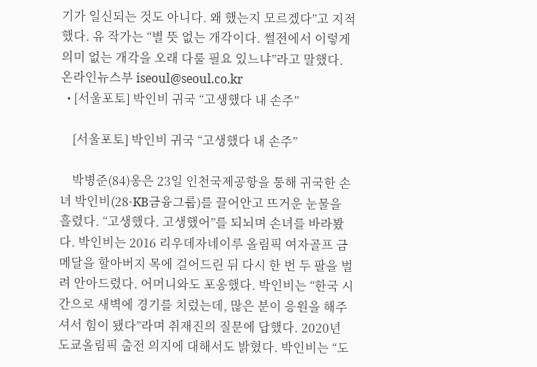기가 일신되는 것도 아니다. 왜 했는지 모르겠다”고 지적했다. 유 작가는 “별 뜻 없는 개각이다. 썰전에서 이렇게 의미 없는 개각을 오래 다룰 필요 있느냐”라고 말했다. 온라인뉴스부 iseoul@seoul.co.kr
  • [서울포토] 박인비 귀국 “고생했다 내 손주”

    [서울포토] 박인비 귀국 “고생했다 내 손주”

    박병준(84)옹은 23일 인천국제공항을 통해 귀국한 손녀 박인비(28·KB금융그룹)를 끌어안고 뜨거운 눈물을 흘렸다. “고생했다. 고생했어”를 되뇌며 손녀를 바라봤다. 박인비는 2016 리우데자네이루 올림픽 여자골프 금메달을 할아버지 목에 걸어드린 뒤 다시 한 번 두 팔을 벌려 안아드렸다. 어머니와도 포옹했다. 박인비는 “한국 시간으로 새벽에 경기를 치렀는데, 많은 분이 응원을 해주셔서 힘이 됐다”라며 취재진의 질문에 답했다. 2020년 도쿄올림픽 출전 의지에 대해서도 밝혔다. 박인비는 “도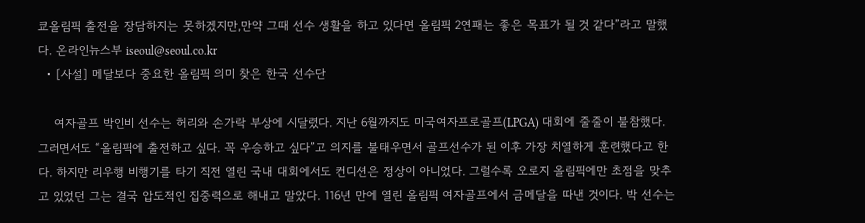쿄올림픽 출전을 장담하지는 못하겠지만,만약 그때 선수 생활을 하고 있다면 올림픽 2연패는 좋은 목표가 될 것 같다”라고 말했다. 온라인뉴스부 iseoul@seoul.co.kr
  • [사설] 메달보다 중요한 올림픽 의미 찾은 한국 선수단

    여자골프 박인비 선수는 허리와 손가락 부상에 시달렸다. 지난 6월까지도 미국여자프로골프(LPGA) 대회에 줄줄이 불참했다. 그러면서도 “올림픽에 출전하고 싶다. 꼭 우승하고 싶다”고 의지를 불태우면서 골프선수가 된 이후 가장 치열하게 훈련했다고 한다. 하지만 리우행 비행기를 타기 직전 열린 국내 대회에서도 컨디션은 정상이 아니었다. 그럴수록 오로지 올림픽에만 초점을 맞추고 있었던 그는 결국 압도적인 집중력으로 해내고 말았다. 116년 만에 열린 올림픽 여자골프에서 금메달을 따낸 것이다. 박 선수는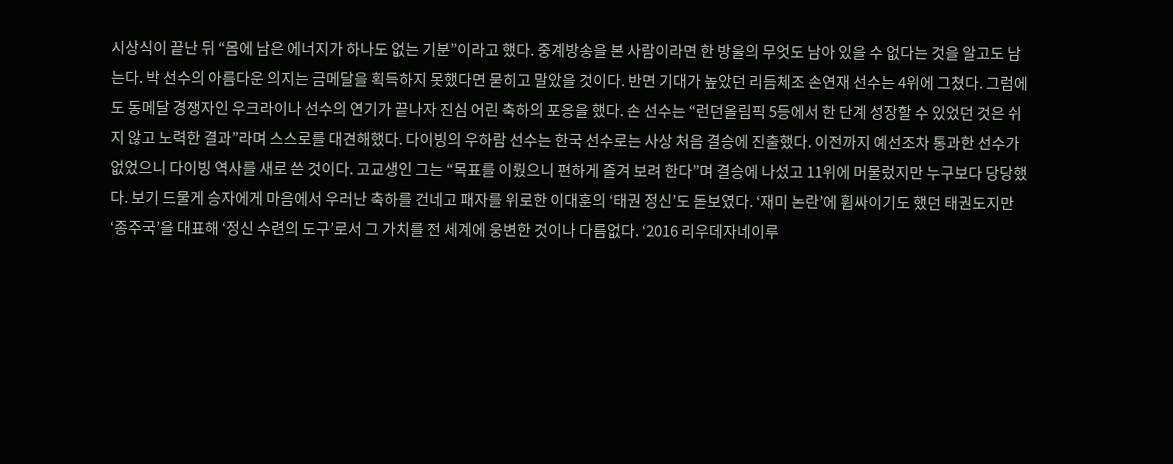시상식이 끝난 뒤 “몸에 남은 에너지가 하나도 없는 기분”이라고 했다. 중계방송을 본 사람이라면 한 방울의 무엇도 남아 있을 수 없다는 것을 알고도 남는다. 박 선수의 아름다운 의지는 금메달을 획득하지 못했다면 묻히고 말았을 것이다. 반면 기대가 높았던 리듬체조 손연재 선수는 4위에 그쳤다. 그럼에도 동메달 경쟁자인 우크라이나 선수의 연기가 끝나자 진심 어린 축하의 포옹을 했다. 손 선수는 “런던올림픽 5등에서 한 단계 성장할 수 있었던 것은 쉬지 않고 노력한 결과”라며 스스로를 대견해했다. 다이빙의 우하람 선수는 한국 선수로는 사상 처음 결승에 진출했다. 이전까지 예선조차 통과한 선수가 없었으니 다이빙 역사를 새로 쓴 것이다. 고교생인 그는 “목표를 이뤘으니 편하게 즐겨 보려 한다”며 결승에 나섰고 11위에 머물렀지만 누구보다 당당했다. 보기 드물게 승자에게 마음에서 우러난 축하를 건네고 패자를 위로한 이대훈의 ‘태권 정신’도 돋보였다. ‘재미 논란’에 휩싸이기도 했던 태권도지만 ‘종주국’을 대표해 ‘정신 수련의 도구’로서 그 가치를 전 세계에 웅변한 것이나 다름없다. ‘2016 리우데자네이루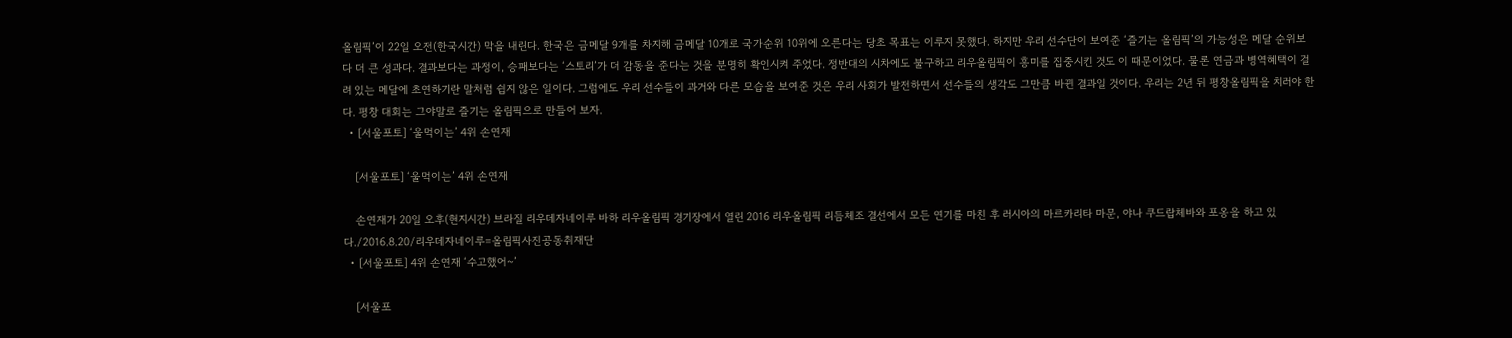올림픽’이 22일 오전(한국시간) 막을 내린다. 한국은 금메달 9개를 차지해 금메달 10개로 국가순위 10위에 오른다는 당초 목표는 이루지 못했다. 하지만 우리 선수단이 보여준 ‘즐기는 올림픽’의 가능성은 메달 순위보다 더 큰 성과다. 결과보다는 과정이, 승패보다는 ‘스토리’가 더 감동을 준다는 것을 분명히 확인시켜 주었다. 정반대의 시차에도 불구하고 리우올림픽이 흥미를 집중시킨 것도 이 때문이었다. 물론 연금과 병역혜택이 걸려 있는 메달에 초연하기란 말처럼 쉽지 않은 일이다. 그럼에도 우리 선수들이 과거와 다른 모습을 보여준 것은 우리 사회가 발전하면서 선수들의 생각도 그만큼 바뀐 결과일 것이다. 우리는 2년 뒤 평창올림픽을 치러야 한다. 평창 대회는 그야말로 즐기는 올림픽으로 만들어 보자.
  • [서울포토] ‘울먹이는’ 4위 손연재

    [서울포토] ‘울먹이는’ 4위 손연재

    손연재가 20일 오후(현지시간) 브라질 리우데자네이루 바하 리우올림픽 경기장에서 열린 2016 리우올림픽 리듬체조 결선에서 모든 연기를 마친 후 러시아의 마르카리타 마문, 야나 쿠드랍체바와 포옹을 하고 있다./2016.8.20/리우데자네이루=올림픽사진공동취재단
  • [서울포토] 4위 손연재 ‘수고했어~’

    [서울포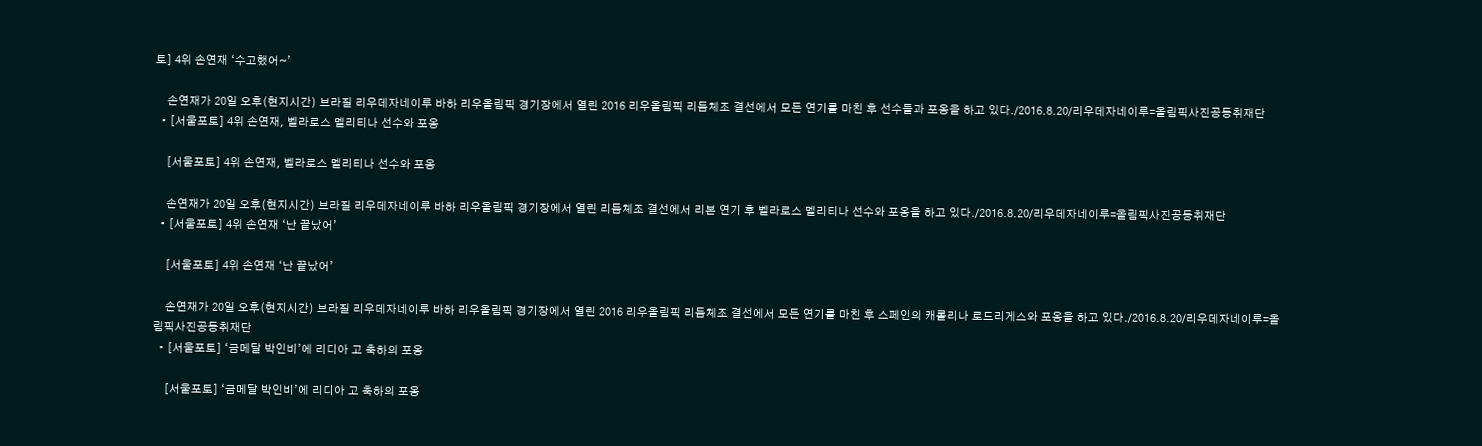토] 4위 손연재 ‘수고했어~’

    손연재가 20일 오후(현지시간) 브라질 리우데자네이루 바하 리우올림픽 경기장에서 열린 2016 리우올림픽 리듬체조 결선에서 모든 연기를 마친 후 선수들과 포옹을 하고 있다./2016.8.20/리우데자네이루=올림픽사진공동취재단
  • [서울포토] 4위 손연재, 벨라로스 멜리티나 선수와 포옹

    [서울포토] 4위 손연재, 벨라로스 멜리티나 선수와 포옹

    손연재가 20일 오후(현지시간) 브라질 리우데자네이루 바하 리우올림픽 경기장에서 열린 리듬체조 결선에서 리본 연기 후 벨라로스 멜리티나 선수와 포옹을 하고 있다./2016.8.20/리우데자네이루=올림픽사진공동취재단
  • [서울포토] 4위 손연재 ‘난 끝났어’

    [서울포토] 4위 손연재 ‘난 끝났어’

    손연재가 20일 오후(현지시간) 브라질 리우데자네이루 바하 리우올림픽 경기장에서 열린 2016 리우올림픽 리듬체조 결선에서 모든 연기를 마친 후 스페인의 캐롤리나 로드리게스와 포옹을 하고 있다./2016.8.20/리우데자네이루=올림픽사진공동취재단
  • [서울포토] ‘금메달 박인비’에 리디아 고 축하의 포옹

    [서울포토] ‘금메달 박인비’에 리디아 고 축하의 포옹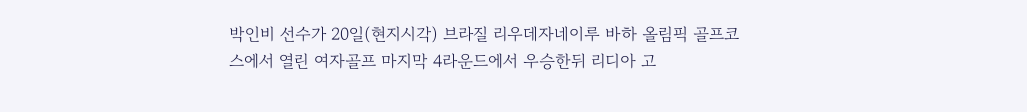박인비 선수가 20일(현지시각) 브라질 리우데자네이루 바하 올림픽 골프코스에서 열린 여자골프 마지막 4라운드에서 우승한뒤 리디아 고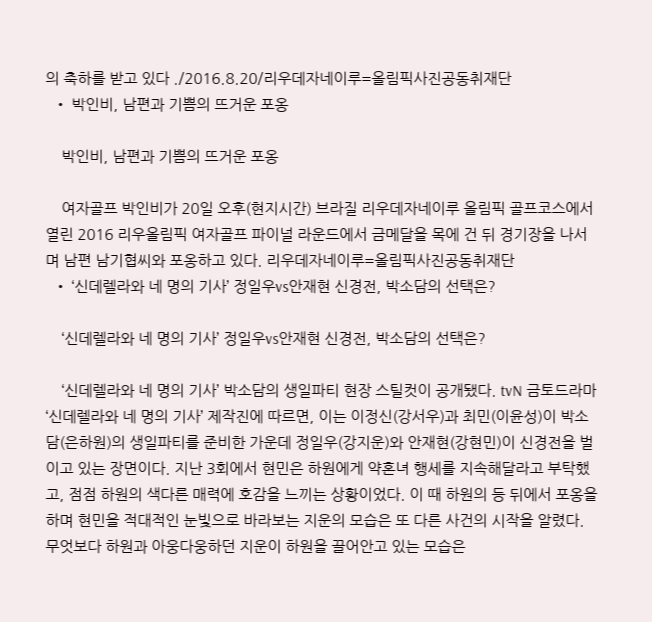의 축하를 받고 있다 ./2016.8.20/리우데자네이루=올림픽사진공동취재단
  • 박인비, 남편과 기쁨의 뜨거운 포옹

    박인비, 남편과 기쁨의 뜨거운 포옹

    여자골프 박인비가 20일 오후(현지시간) 브라질 리우데자네이루 올림픽 골프코스에서 열린 2016 리우올림픽 여자골프 파이널 라운드에서 금메달을 목에 건 뒤 경기장을 나서며 남편 남기협씨와 포옹하고 있다. 리우데자네이루=올림픽사진공동취재단
  • ‘신데렐라와 네 명의 기사’ 정일우vs안재현 신경전, 박소담의 선택은?

    ‘신데렐라와 네 명의 기사’ 정일우vs안재현 신경전, 박소담의 선택은?

    ‘신데렐라와 네 명의 기사’ 박소담의 생일파티 현장 스틸컷이 공개됐다. tvN 금토드라마 ‘신데렐라와 네 명의 기사’ 제작진에 따르면, 이는 이정신(강서우)과 최민(이윤성)이 박소담(은하원)의 생일파티를 준비한 가운데 정일우(강지운)와 안재현(강현민)이 신경전을 벌이고 있는 장면이다. 지난 3회에서 현민은 하원에게 약혼녀 행세를 지속해달라고 부탁했고, 점점 하원의 색다른 매력에 호감을 느끼는 상황이었다. 이 때 하원의 등 뒤에서 포옹을 하며 현민을 적대적인 눈빛으로 바라보는 지운의 모습은 또 다른 사건의 시작을 알렸다. 무엇보다 하원과 아웅다웅하던 지운이 하원을 끌어안고 있는 모습은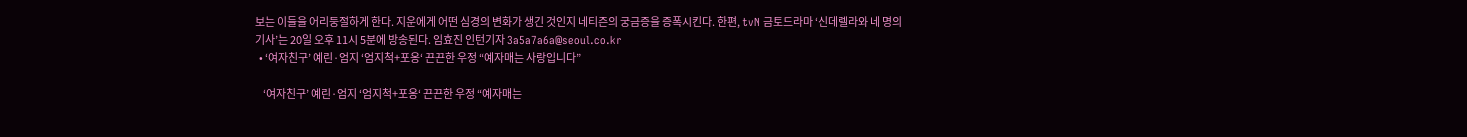보는 이들을 어리둥절하게 한다. 지운에게 어떤 심경의 변화가 생긴 것인지 네티즌의 궁금증을 증폭시킨다. 한편, tvN 금토드라마 ‘신데렐라와 네 명의 기사’는 20일 오후 11시 5분에 방송된다. 임효진 인턴기자 3a5a7a6a@seoul.co.kr
  • ‘여자친구’ 예린·엄지 ‘엄지척+포옹‘ 끈끈한 우정 “예자매는 사랑입니다”

    ‘여자친구’ 예린·엄지 ‘엄지척+포옹‘ 끈끈한 우정 “예자매는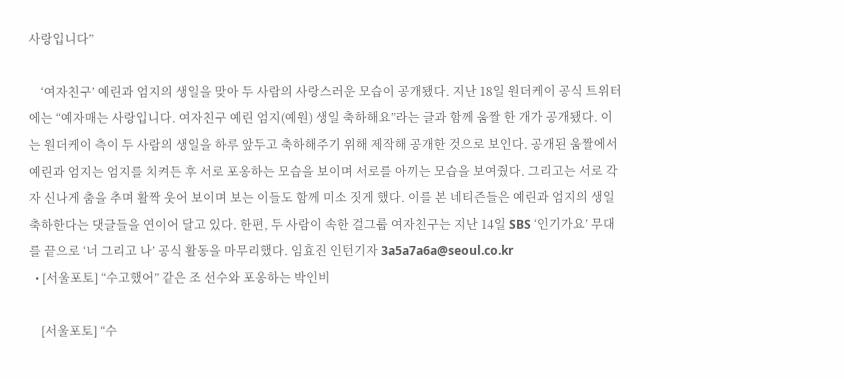사랑입니다”

    ‘여자친구’ 예린과 엄지의 생일을 맞아 두 사람의 사랑스러운 모습이 공개됐다. 지난 18일 원더케이 공식 트위터에는 “예자매는 사랑입니다. 여자친구 예린 엄지(예원) 생일 축하해요”라는 글과 함께 움짤 한 개가 공개됐다. 이는 원더케이 측이 두 사람의 생일을 하루 앞두고 축하해주기 위해 제작해 공개한 것으로 보인다. 공개된 움짤에서 예린과 엄지는 엄지를 치켜든 후 서로 포옹하는 모습을 보이며 서로를 아끼는 모습을 보여줬다. 그리고는 서로 각자 신나게 춤을 추며 활짝 웃어 보이며 보는 이들도 함께 미소 짓게 했다. 이를 본 네티즌들은 예린과 엄지의 생일 축하한다는 댓글들을 연이어 달고 있다. 한편, 두 사람이 속한 걸그룹 여자친구는 지난 14일 SBS ‘인기가요’ 무대를 끝으로 ‘너 그리고 나’ 공식 활동을 마무리했다. 임효진 인턴기자 3a5a7a6a@seoul.co.kr
  • [서울포토] “수고했어” 같은 조 선수와 포옹하는 박인비

    [서울포토] “수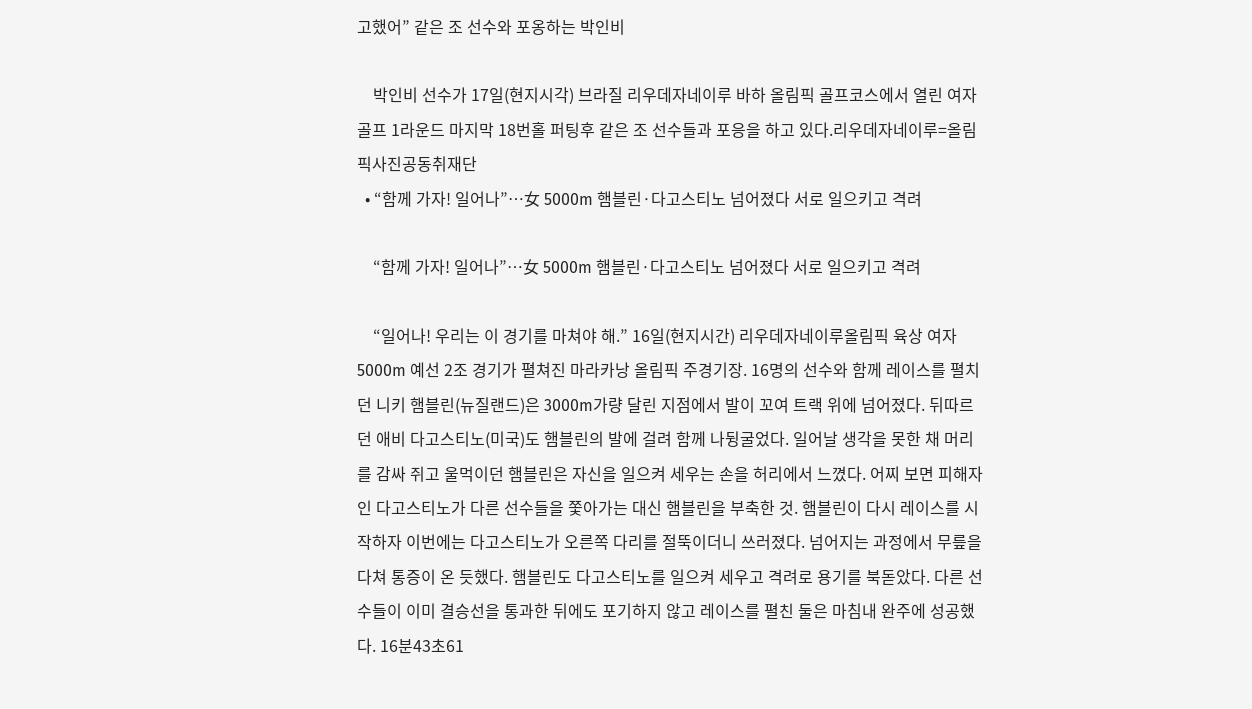고했어” 같은 조 선수와 포옹하는 박인비

    박인비 선수가 17일(현지시각) 브라질 리우데자네이루 바하 올림픽 골프코스에서 열린 여자골프 1라운드 마지막 18번홀 퍼팅후 같은 조 선수들과 포응을 하고 있다.리우데자네이루=올림픽사진공동취재단
  • “함께 가자! 일어나”…女 5000m 햄블린·다고스티노 넘어졌다 서로 일으키고 격려

    “함께 가자! 일어나”…女 5000m 햄블린·다고스티노 넘어졌다 서로 일으키고 격려

    “일어나! 우리는 이 경기를 마쳐야 해.” 16일(현지시간) 리우데자네이루올림픽 육상 여자 5000m 예선 2조 경기가 펼쳐진 마라카낭 올림픽 주경기장. 16명의 선수와 함께 레이스를 펼치던 니키 햄블린(뉴질랜드)은 3000m가량 달린 지점에서 발이 꼬여 트랙 위에 넘어졌다. 뒤따르던 애비 다고스티노(미국)도 햄블린의 발에 걸려 함께 나뒹굴었다. 일어날 생각을 못한 채 머리를 감싸 쥐고 울먹이던 햄블린은 자신을 일으켜 세우는 손을 허리에서 느꼈다. 어찌 보면 피해자인 다고스티노가 다른 선수들을 쫓아가는 대신 햄블린을 부축한 것. 햄블린이 다시 레이스를 시작하자 이번에는 다고스티노가 오른쪽 다리를 절뚝이더니 쓰러졌다. 넘어지는 과정에서 무릎을 다쳐 통증이 온 듯했다. 햄블린도 다고스티노를 일으켜 세우고 격려로 용기를 북돋았다. 다른 선수들이 이미 결승선을 통과한 뒤에도 포기하지 않고 레이스를 펼친 둘은 마침내 완주에 성공했다. 16분43초61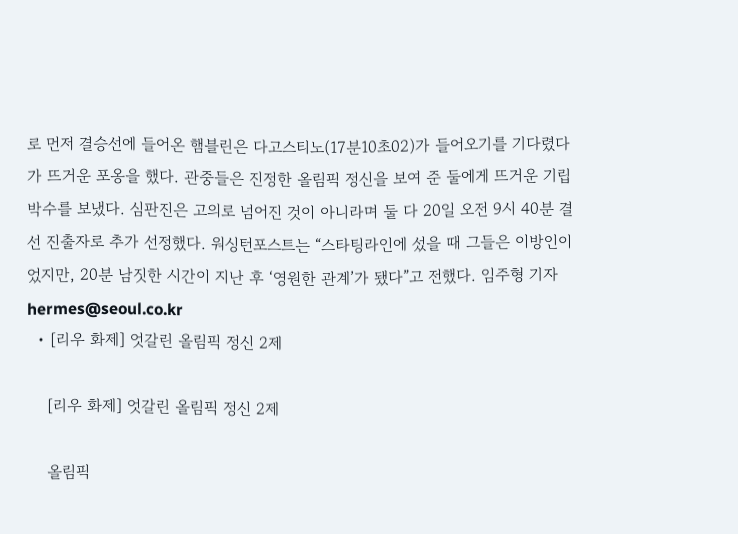로 먼저 결승선에 들어온 햄블린은 다고스티노(17분10초02)가 들어오기를 기다렸다가 뜨거운 포옹을 했다. 관중들은 진정한 올림픽 정신을 보여 준 둘에게 뜨거운 기립박수를 보냈다. 심판진은 고의로 넘어진 것이 아니라며 둘 다 20일 오전 9시 40분 결선 진출자로 추가 선정했다. 워싱턴포스트는 “스타팅라인에 섰을 때 그들은 이방인이었지만, 20분 남짓한 시간이 지난 후 ‘영원한 관계’가 됐다”고 전했다. 임주형 기자 hermes@seoul.co.kr
  • [리우 화제] 엇갈린 올림픽 정신 2제

    [리우 화제] 엇갈린 올림픽 정신 2제

    올림픽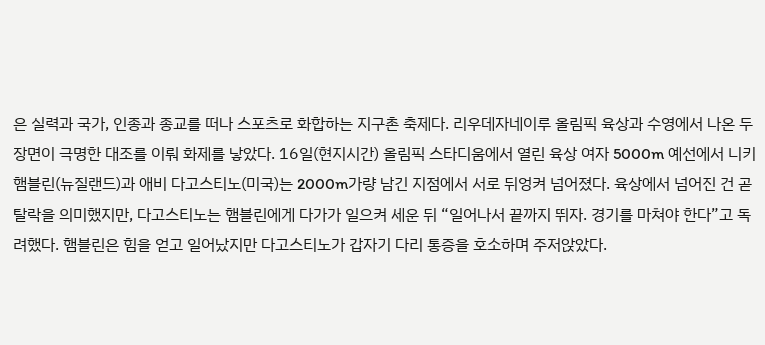은 실력과 국가, 인종과 종교를 떠나 스포츠로 화합하는 지구촌 축제다. 리우데자네이루 올림픽 육상과 수영에서 나온 두 장면이 극명한 대조를 이뤄 화제를 낳았다. 16일(현지시간) 올림픽 스타디움에서 열린 육상 여자 5000m 예선에서 니키 햄블린(뉴질랜드)과 애비 다고스티노(미국)는 2000m가량 남긴 지점에서 서로 뒤엉켜 넘어졌다. 육상에서 넘어진 건 곧 탈락을 의미했지만, 다고스티노는 햄블린에게 다가가 일으켜 세운 뒤 “일어나서 끝까지 뛰자. 경기를 마쳐야 한다”고 독려했다. 햄블린은 힘을 얻고 일어났지만 다고스티노가 갑자기 다리 통증을 호소하며 주저앉았다.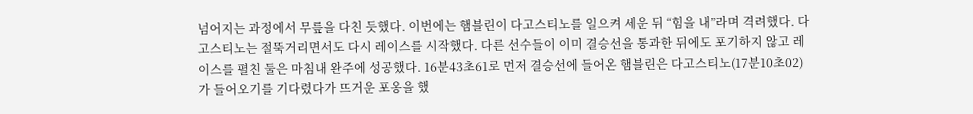넘어지는 과정에서 무릎을 다친 듯했다. 이번에는 햄블린이 다고스티노를 일으켜 세운 뒤 “힘을 내”라며 격려했다. 다고스티노는 절뚝거리면서도 다시 레이스를 시작했다. 다른 선수들이 이미 결승선을 통과한 뒤에도 포기하지 않고 레이스를 펼친 둘은 마침내 완주에 성공했다. 16분43초61로 먼저 결승선에 들어온 햄블린은 다고스티노(17분10초02)가 들어오기를 기다렸다가 뜨거운 포옹을 했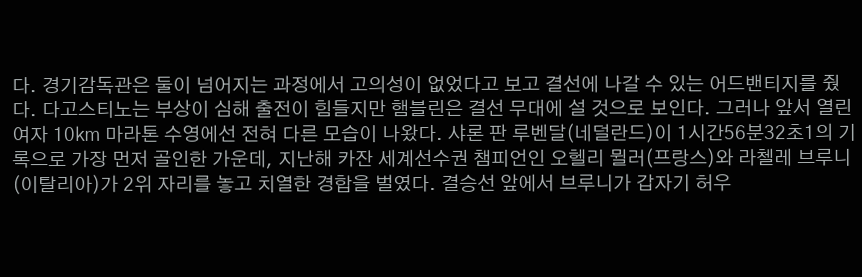다. 경기감독관은 둘이 넘어지는 과정에서 고의성이 없었다고 보고 결선에 나갈 수 있는 어드밴티지를 줬다. 다고스티노는 부상이 심해 출전이 힘들지만 햄블린은 결선 무대에 설 것으로 보인다. 그러나 앞서 열린 여자 10㎞ 마라톤 수영에선 전혀 다른 모습이 나왔다. 샤론 판 루벤달(네덜란드)이 1시간56분32초1의 기록으로 가장 먼저 골인한 가운데, 지난해 카잔 세계선수권 챔피언인 오헬리 뮐러(프랑스)와 라첼레 브루니(이탈리아)가 2위 자리를 놓고 치열한 경합을 벌였다. 결승선 앞에서 브루니가 갑자기 허우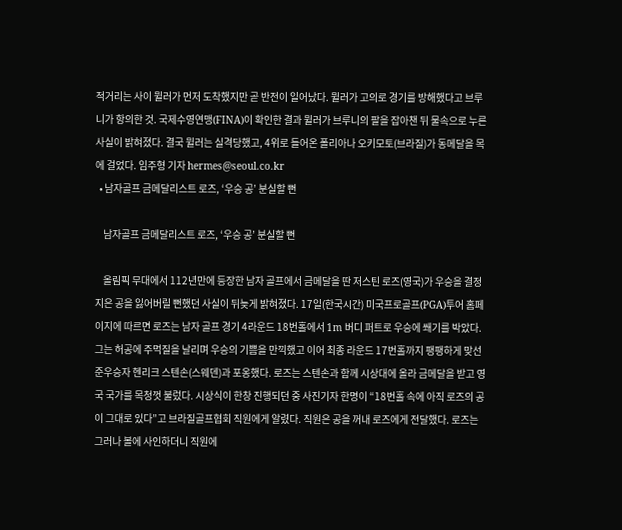적거리는 사이 뮐러가 먼저 도착했지만 곧 반전이 일어났다. 뮐러가 고의로 경기를 방해했다고 브루니가 항의한 것. 국제수영연맹(FINA)이 확인한 결과 뮐러가 브루니의 팔을 잡아챈 뒤 물속으로 누른 사실이 밝혀졌다. 결국 뮐러는 실격당했고, 4위로 들어온 폴리아나 오키모토(브라질)가 동메달을 목에 걸었다. 임주형 기자 hermes@seoul.co.kr
  • 남자골프 금메달리스트 로즈, ‘우승 공’ 분실할 뻔

    남자골프 금메달리스트 로즈, ‘우승 공’ 분실할 뻔

    올림픽 무대에서 112년만에 등장한 남자 골프에서 금메달을 딴 저스틴 로즈(영국)가 우승을 결정지은 공을 잃어버릴 뻔했던 사실이 뒤늦게 밝혀졌다. 17일(한국시간) 미국프로골프(PGA)투어 홈페이지에 따르면 로즈는 남자 골프 경기 4라운드 18번홀에서 1m 버디 퍼트로 우승에 쐐기를 박았다. 그는 허공에 주먹질을 날리며 우승의 기쁨을 만끽했고 이어 최종 라운드 17번홀까지 팽팽하게 맞선 준우승자 헨리크 스텐손(스웨덴)과 포옹했다. 로즈는 스텐손과 함께 시상대에 올라 금메달을 받고 영국 국가를 목청껏 불렀다. 시상식이 한창 진행되던 중 사진기자 한명이 “18번홀 속에 아직 로즈의 공이 그대로 있다”고 브라질골프협회 직원에게 알렸다. 직원은 공을 꺼내 로즈에게 전달했다. 로즈는 그러나 볼에 사인하더니 직원에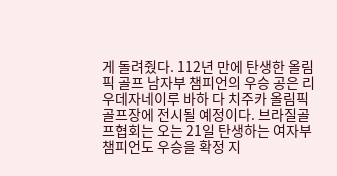게 돌려줬다. 112년 만에 탄생한 올림픽 골프 남자부 챔피언의 우승 공은 리우데자네이루 바하 다 치주카 올림픽 골프장에 전시될 예정이다. 브라질골프협회는 오는 21일 탄생하는 여자부 챔피언도 우승을 확정 지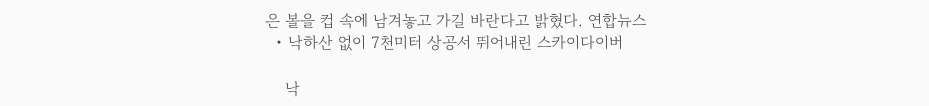은 볼을 컵 속에 남겨놓고 가길 바란다고 밝혔다. 연합뉴스
  • 낙하산 없이 7천미터 상공서 뛰어내린 스카이다이버

    낙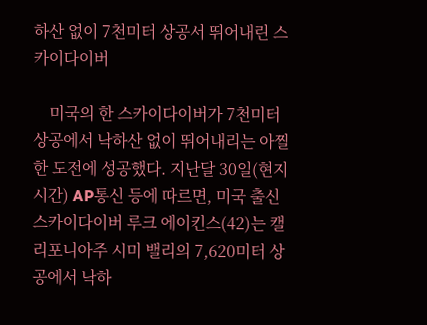하산 없이 7천미터 상공서 뛰어내린 스카이다이버

    미국의 한 스카이다이버가 7천미터 상공에서 낙하산 없이 뛰어내리는 아찔한 도전에 성공했다. 지난달 30일(현지시간) AP통신 등에 따르면, 미국 출신 스카이다이버 루크 에이킨스(42)는 캘리포니아주 시미 밸리의 7,620미터 상공에서 낙하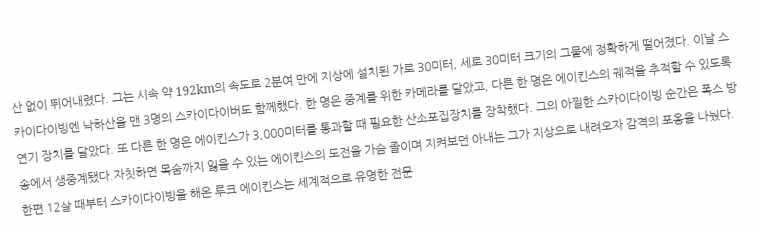산 없이 뛰어내렸다. 그는 시속 약 192km의 속도로 2분여 만에 지상에 설치된 가로 30미터, 세로 30미터 크기의 그물에 정확하게 떨어졌다. 이날 스카이다이빙엔 낙하산을 맨 3명의 스카이다이버도 함께했다. 한 명은 중계를 위한 카메라를 달았고, 다른 한 명은 에이킨스의 궤적을 추적할 수 있도록 연기 장치를 달았다. 또 다른 한 명은 에이킨스가 3,000미터를 통과할 때 필요한 산소포집장치를 장착했다. 그의 아찔한 스카이다이빙 순간은 폭스 방송에서 생중계됐다.자칫하면 목숨까지 잃을 수 있는 에이킨스의 도전을 가슴 졸이며 지켜보던 아내는 그가 지상으로 내려오자 감격의 포옹을 나눴다. 한편 12살 때부터 스카이다이빙을 해온 루크 에이킨스는 세계적으로 유명한 전문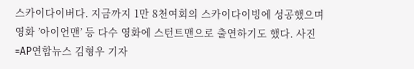스카이다이버다. 지금까지 1만 8천여회의 스카이다이빙에 성공했으며 영화 ’아이언맨’ 등 다수 영화에 스턴트맨으로 출연하기도 했다. 사진=AP연합뉴스 김형우 기자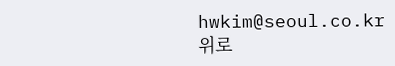hwkim@seoul.co.kr
위로